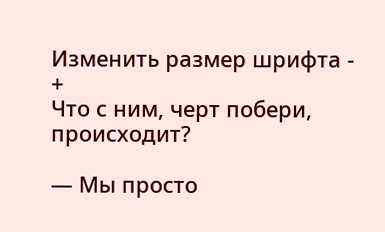Изменить размер шрифта - +
Что с ним, черт побери, происходит?

— Мы просто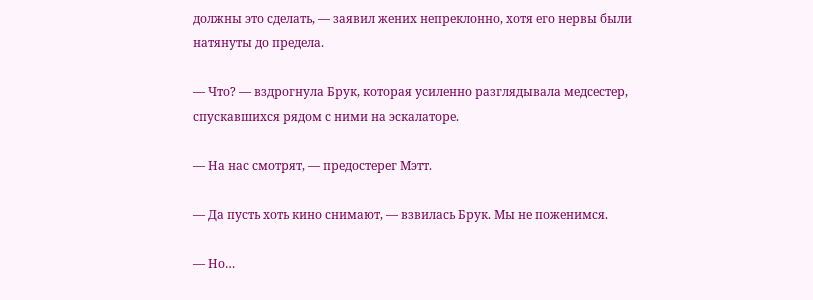должны это сделать, — заявил жених непреклонно, хотя его нервы были натянуты до предела.

— Что? — вздрогнула Брук, которая усиленно разглядывала медсестер, спускавшихся рядом с ними на эскалаторе.

— На нас смотрят, — предостерег Мэтт.

— Да пусть хоть кино снимают, — взвилась Брук. Мы не поженимся.

— Но…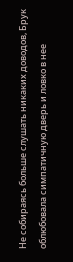Не собираясь больше слушать никаких доводов, Брук облюбовала симпатичную дверь и ловко в нее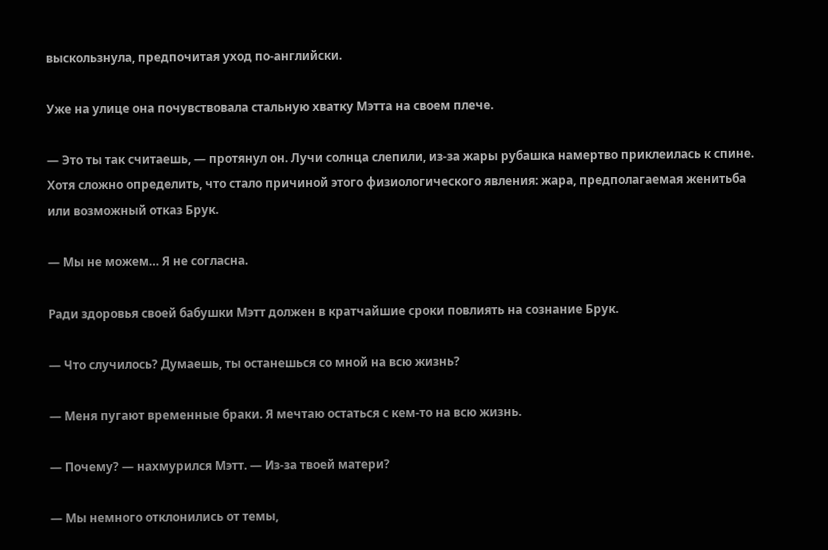выскользнула, предпочитая уход по-английски.

Уже на улице она почувствовала стальную хватку Мэтта на своем плече.

— Это ты так считаешь, — протянул он. Лучи солнца слепили, из-за жары рубашка намертво приклеилась к спине. Хотя сложно определить, что стало причиной этого физиологического явления: жара, предполагаемая женитьба или возможный отказ Брук.

— Мы не можем… Я не согласна.

Ради здоровья своей бабушки Мэтт должен в кратчайшие сроки повлиять на сознание Брук.

— Что случилось? Думаешь, ты останешься со мной на всю жизнь?

— Меня пугают временные браки. Я мечтаю остаться с кем-то на всю жизнь.

— Почему? — нахмурился Мэтт. — Из-за твоей матери?

— Мы немного отклонились от темы,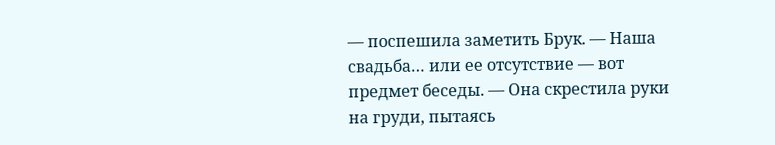— поспешила заметить Брук. — Наша свадьба… или ее отсутствие — вот предмет беседы. — Она скрестила руки на груди, пытаясь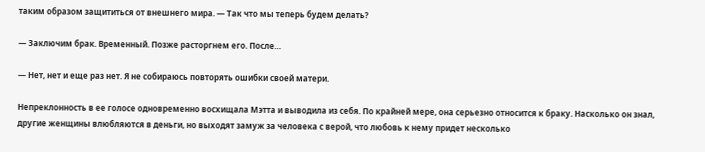таким образом защититься от внешнего мира. — Так что мы теперь будем делать?

— Заключим брак. Временный. Позже расторгнем его. После…

— Нет, нет и еще раз нет. Я не собираюсь повторять ошибки своей матери.

Непреклонность в ее голосе одновременно восхищала Мэтта и выводила из себя. По крайней мере, она серьезно относится к браку. Насколько он знал, другие женщины влюбляются в деньги, но выходят замуж за человека с верой, что любовь к нему придет несколько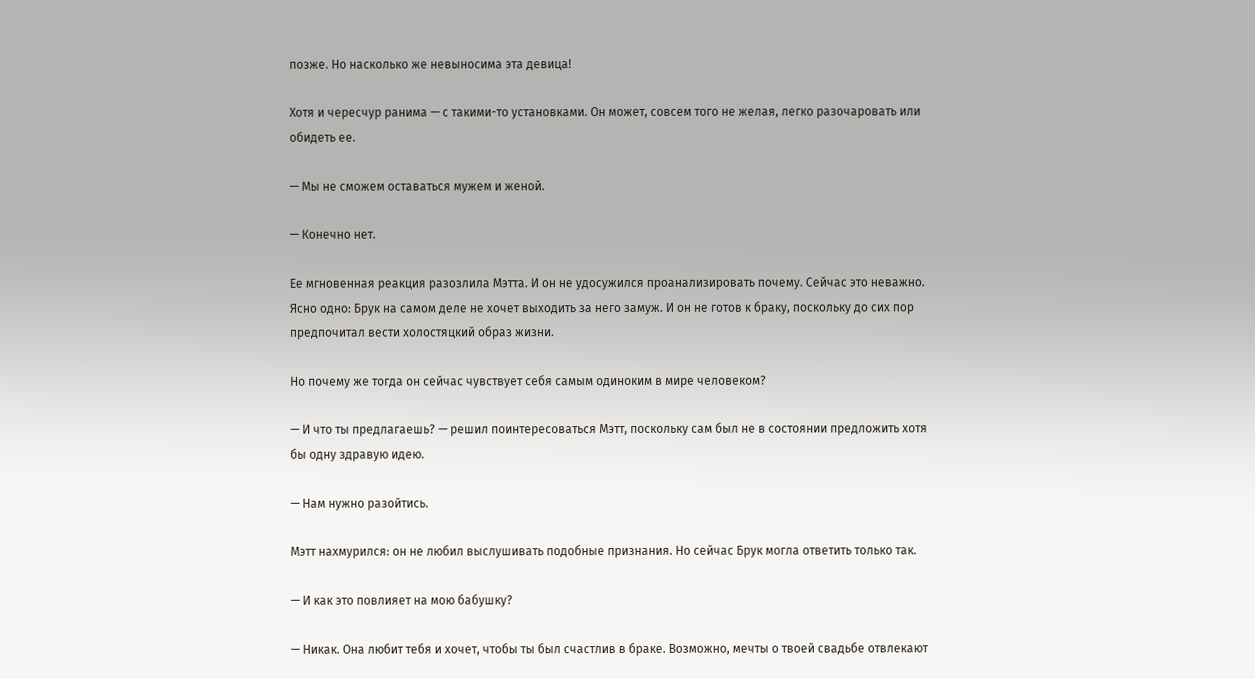позже. Но насколько же невыносима эта девица!

Хотя и чересчур ранима — с такими-то установками. Он может, совсем того не желая, легко разочаровать или обидеть ее.

— Мы не сможем оставаться мужем и женой.

— Конечно нет.

Ее мгновенная реакция разозлила Мэтта. И он не удосужился проанализировать почему. Сейчас это неважно. Ясно одно: Брук на самом деле не хочет выходить за него замуж. И он не готов к браку, поскольку до сих пор предпочитал вести холостяцкий образ жизни.

Но почему же тогда он сейчас чувствует себя самым одиноким в мире человеком?

— И что ты предлагаешь? — решил поинтересоваться Мэтт, поскольку сам был не в состоянии предложить хотя бы одну здравую идею.

— Нам нужно разойтись.

Мэтт нахмурился: он не любил выслушивать подобные признания. Но сейчас Брук могла ответить только так.

— И как это повлияет на мою бабушку?

— Никак. Она любит тебя и хочет, чтобы ты был счастлив в браке. Возможно, мечты о твоей свадьбе отвлекают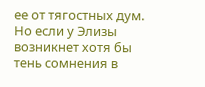ее от тягостных дум. Но если у Элизы возникнет хотя бы тень сомнения в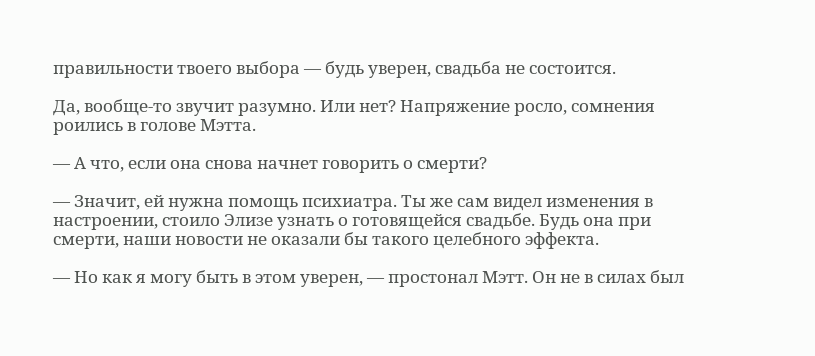правильности твоего выбора — будь уверен, свадьба не состоится.

Да, вообще-то звучит разумно. Или нет? Напряжение росло, сомнения роились в голове Мэтта.

— А что, если она снова начнет говорить о смерти?

— Значит, ей нужна помощь психиатра. Ты же сам видел изменения в настроении, стоило Элизе узнать о готовящейся свадьбе. Будь она при смерти, наши новости не оказали бы такого целебного эффекта.

— Но как я могу быть в этом уверен, — простонал Мэтт. Он не в силах был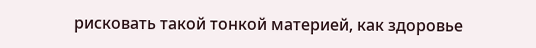рисковать такой тонкой материей, как здоровье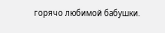горячо любимой бабушки.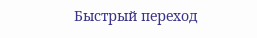Быстрый переход